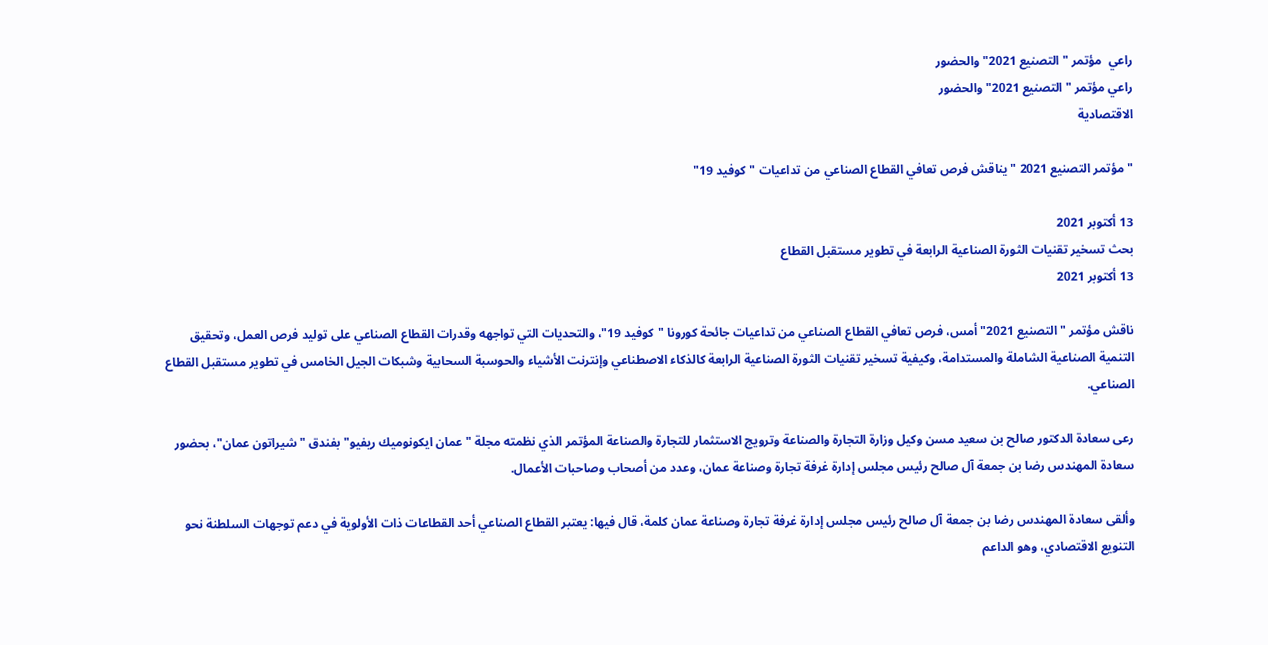راعي  مؤتمر "التصنيع 2021" والحضور
راعي مؤتمر "التصنيع 2021" والحضور
الاقتصادية

"مؤتمر التصنيع 2021 " يناقش فرص تعافي القطاع الصناعي من تداعيات "كوفيد 19"

13 أكتوبر 2021
بحث تسخير تقنيات الثورة الصناعية الرابعة في تطوير مستقبل القطاع
13 أكتوبر 2021

ناقش مؤتمر "التصنيع 2021" أمس، فرص تعافي القطاع الصناعي من تداعيات جائحة كورونا "كوفيد 19"، والتحديات التي تواجهه وقدرات القطاع الصناعي على توليد فرص العمل، وتحقيق التنمية الصناعية الشاملة والمستدامة، وكيفية تسخير تقنيات الثورة الصناعية الرابعة كالذكاء الاصطناعي وإنترنت الأشياء والحوسبة السحابية وشبكات الجيل الخامس في تطوير مستقبل القطاع الصناعي.

رعى سعادة الدكتور صالح بن سعيد مسن وكيل وزارة التجارة والصناعة وترويج الاستثمار للتجارة والصناعة المؤتمر الذي نظمته مجلة "عمان ايكونوميك ريفيو" بفندق "شيراتون عمان"، بحضور سعادة المهندس رضا بن جمعة آل صالح رئيس مجلس إدارة غرفة تجارة وصناعة عمان، وعدد من أصحاب وصاحبات الأعمال.

وألقى سعادة المهندس رضا بن جمعة آل صالح رئيس مجلس إدارة غرفة تجارة وصناعة عمان كلمة، قال فيها: يعتبر القطاع الصناعي أحد القطاعات ذات الأولوية في دعم توجهات السلطنة نحو التنويع الاقتصادي، وهو الداعم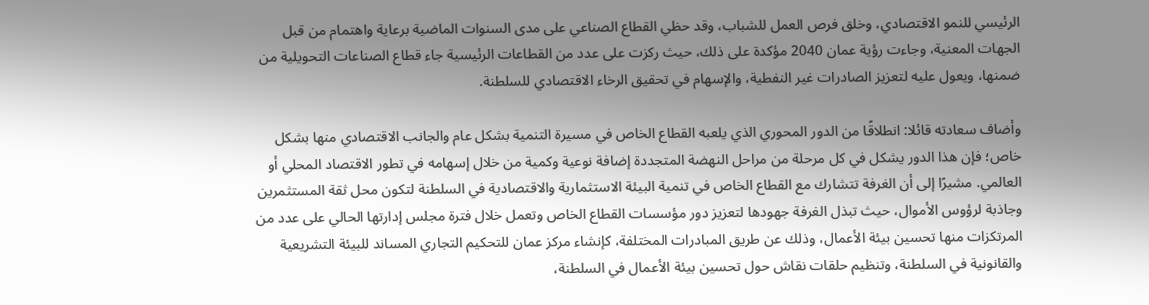الرئيسي للنمو الاقتصادي، وخلق فرص العمل للشباب، وقد حظي القطاع الصناعي على مدى السنوات الماضية برعاية واهتمام من قبل الجهات المعنية، وجاءت رؤية عمان 2040 مؤكدة على ذلك، حيث ركزت على عدد من القطاعات الرئيسية جاء قطاع الصناعات التحويلية من ضمنها، ويعول عليه لتعزيز الصادرات غير النفطية، والإسهام في تحقيق الرخاء الاقتصادي للسلطنة.

وأضاف سعادته قائلا: انطلاقًا من الدور المحوري الذي يلعبه القطاع الخاص في مسيرة التنمية بشكل عام والجانب الاقتصادي منها بشكل خاص؛ فإن هذا الدور يشكل في كل مرحلة من مراحل النهضة المتجددة إضافة نوعية وكمية من خلال إسهامه في تطور الاقتصاد المحلي أو العالمي. مشيرًا إلى أن الغرفة تتشارك مع القطاع الخاص في تنمية البيئة الاستثمارية والاقتصادية في السلطنة لتكون محل ثقة المستثمرين وجاذبة لرؤوس الأموال، حيث تبذل الغرفة جهودها لتعزيز دور مؤسسات القطاع الخاص وتعمل خلال فترة مجلس إدارتها الحالي على عدد من المرتكزات منها تحسين بيئة الأعمال، وذلك عن طريق المبادرات المختلفة، كإنشاء مركز عمان للتحكيم التجاري المساند للبيئة التشريعية والقانونية في السلطنة، وتنظيم حلقات نقاش حول تحسين بيئة الأعمال في السلطنة،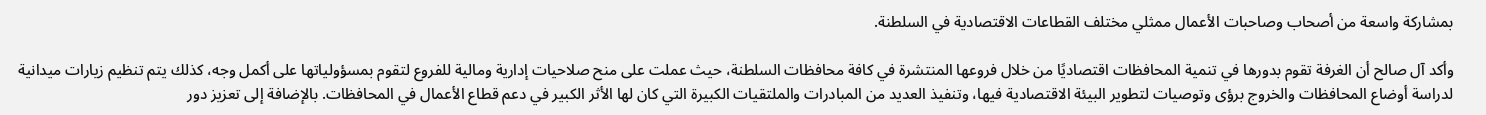بمشاركة واسعة من أصحاب وصاحبات الأعمال ممثلي مختلف القطاعات الاقتصادية في السلطنة.

وأكد آل صالح أن الغرفة تقوم بدورها في تنمية المحافظات اقتصاديًا من خلال فروعها المنتشرة في كافة محافظات السلطنة، حيث عملت على منح صلاحيات إدارية ومالية للفروع لتقوم بمسؤولياتها على أكمل وجه، كذلك يتم تنظيم زيارات ميدانية لدراسة أوضاع المحافظات والخروج برؤى وتوصيات لتطوير البيئة الاقتصادية فيها، وتنفيذ العديد من المبادرات والملتقيات الكبيرة التي كان لها الأثر الكبير في دعم قطاع الأعمال في المحافظات. بالإضافة إلى تعزيز دور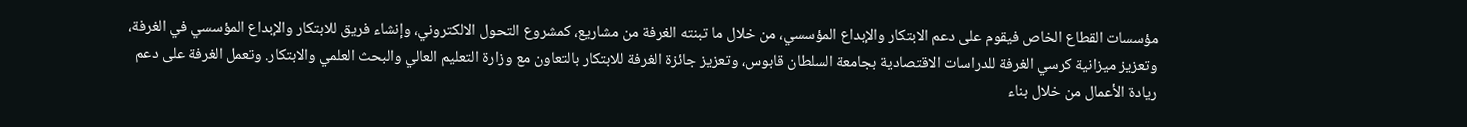مؤسسات القطاع الخاص فيقوم على دعم الابتكار والإبداع المؤسسي، من خلال ما تبنته الغرفة من مشاريع، كمشروع التحول الالكتروني، وإنشاء فريق للابتكار والإبداع المؤسسي في الغرفة، وتعزيز ميزانية كرسي الغرفة للدراسات الاقتصادية بجامعة السلطان قابوس، وتعزيز جائزة الغرفة للابتكار بالتعاون مع وزارة التعليم العالي والبحث العلمي والابتكار. وتعمل الغرفة على دعم ريادة الأعمال من خلال بناء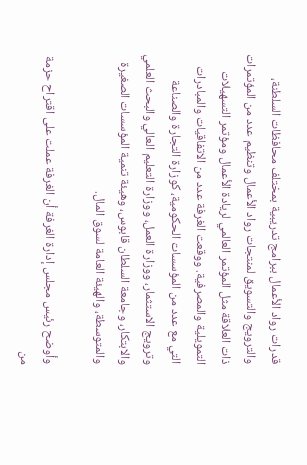قدرات رواد الأعمال ببرامج تدريبية بمختلف محافظات السلطنة، والترويج والتسويق لمنتجات رواد الأعمال وتنظيم عدد من المؤتمرات ذات العلاقة مثل المؤتمر العالمي لريادة الأعمال ومؤتمر التسهيلات التمويلية والمصرفية. ووقعت الغرفة عدد من الاتفاقيات والمبادرات التي مع عدد من المؤسسات الحكومية، كوزارة التجارة والصناعة وترويج الاستثمار، ووزارة العمل، ووزارة التعليم العالي والبحث العلمي والابتكار، وجامعة السلطان قابوس، وهيئة تنمية المؤسسات الصغيرة والمتوسطة، والهيئة العامة لسوق المال.

وأوضح رئيس مجلس إدارة الغرفة أن الغرفة عملت على اقتراح حزمة من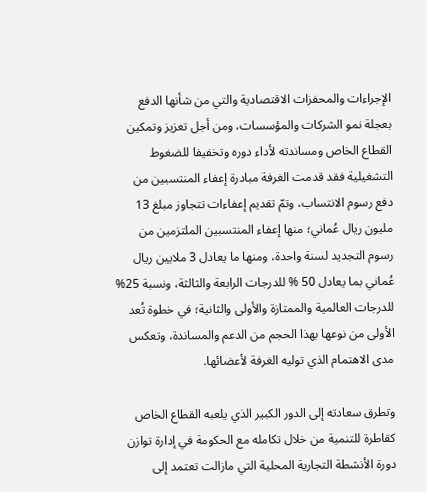الإجراءات والمحفزات الاقتصادية والتي من شأنها الدفع بعجلة نمو الشركات والمؤسسات، ومن أجل تعزيز وتمكين القطاع الخاص ومساندته لأداء دوره وتخفيفا للضغوط التشغيلية فقد قدمت الغرفة مبادرة إعفاء المنتسبين من دفع رسوم الانتساب، وتمّ تقديم إعفاءات تتجاوز مبلغ 13 مليون ريال عُماني؛ منها إعفاء المنتسبين الملتزمين من رسوم التجديد لسنة واحدة، ومنها ما يعادل 3 ملايين ريال عُماني بما يعادل 50 % للدرجات الرابعة والثالثة، ونسبة 25% للدرجات العالمية والممتازة والأولى والثانية؛ في خطوة تُعد الأولى من نوعها بهذا الحجم من الدعم والمساندة، وتعكس مدى الاهتمام الذي توليه الغرفة لأعضائها.

وتطرق سعادته إلى الدور الكبير الذي يلعبه القطاع الخاص كقاطرة للتنمية من خلال تكامله مع الحكومة في إدارة توازن دورة الأنشطة التجارية المحلية التي مازالت تعتمد إلى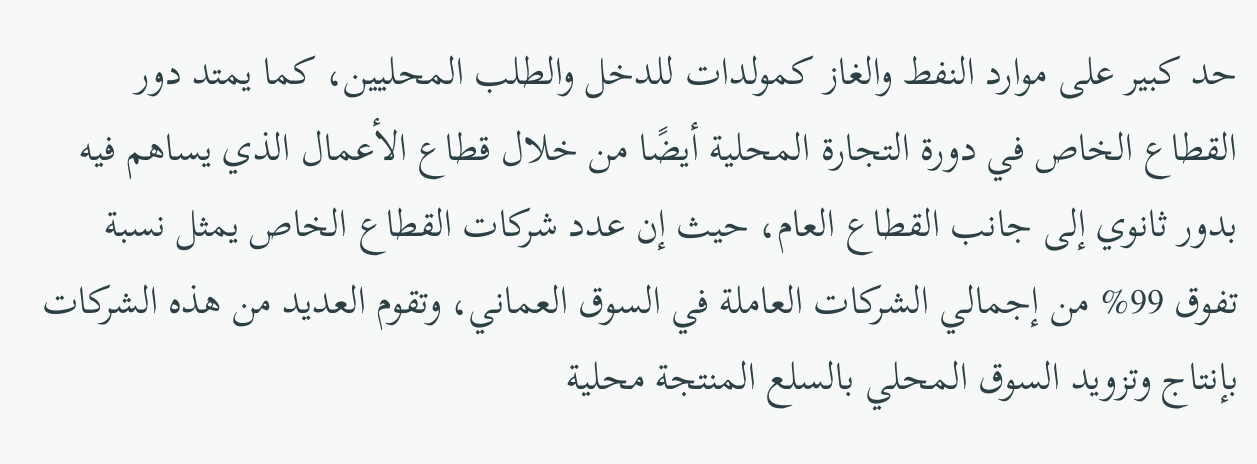حد كبير على موارد النفط والغاز کمولدات للدخل والطلب المحليين، كما يمتد دور القطاع الخاص في دورة التجارة المحلية أيضًا من خلال قطاع الأعمال الذي يساهم فيه بدور ثانوي إلى جانب القطاع العام، حيث إن عدد شركات القطاع الخاص يمثل نسبة تفوق 99% من إجمالي الشركات العاملة في السوق العماني، وتقوم العديد من هذه الشركات بإنتاج وتزويد السوق المحلي بالسلع المنتجة محلية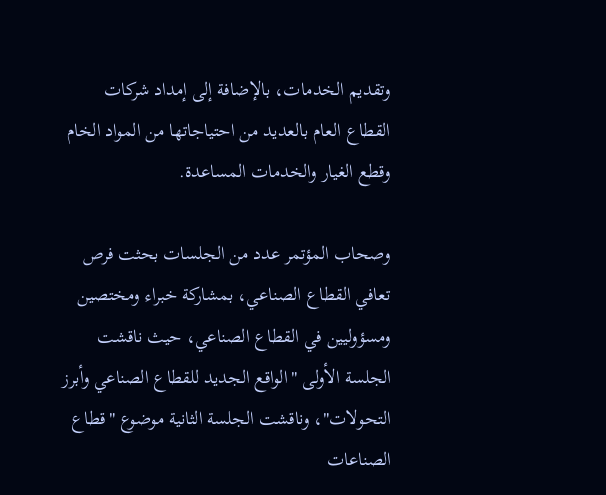وتقديم الخدمات، بالإضافة إلى إمداد شركات القطاع العام بالعديد من احتياجاتها من المواد الخام وقطع الغيار والخدمات المساعدة.

وصحاب المؤتمر عدد من الجلسات بحثت فرص تعافي القطاع الصناعي، بمشاركة خبراء ومختصين ومسؤوليين في القطاع الصناعي، حيث ناقشت الجلسة الأولى "الواقع الجديد للقطاع الصناعي وأبرز التحولات"، وناقشت الجلسة الثانية موضوع "قطاع الصناعات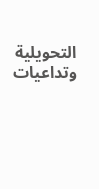التحويلية وتداعيات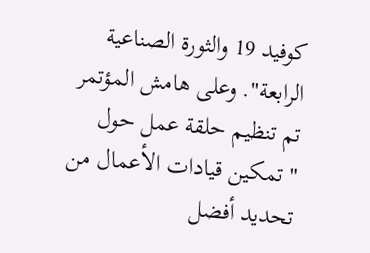كوفيد 19 والثورة الصناعية الرابعة". وعلى هامش المؤتمر تم تنظيم حلقة عمل حول "تمكين قيادات الأعمال من تحديد أفضل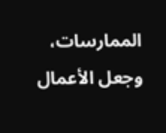الممارسات، وجعل الأعمال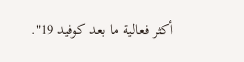أكثر فعالية ما بعد كوفيد 19".